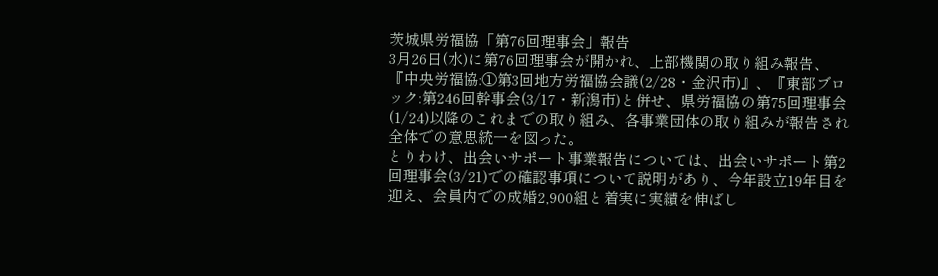茨城県労福協「第76回理事会」報告
3月26日(水)に第76回理事会が開かれ、上部機関の取り組み報告、『中央労福協:①第3回地方労福協会議(2/28・金沢市)』、『東部ブロック:第246回幹事会(3/17・新潟市)と併せ、県労福協の第75回理事会(1/24)以降のこれまでの取り組み、各事業団体の取り組みが報告され全体での意思統一を図った。
とりわけ、出会いサポート事業報告については、出会いサポート第2回理事会(3/21)での確認事項について説明があり、今年設立19年目を迎え、会員内での成婚2,900組と着実に実績を伸ばし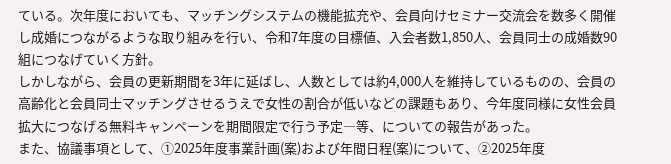ている。次年度においても、マッチングシステムの機能拡充や、会員向けセミナー交流会を数多く開催し成婚につながるような取り組みを行い、令和7年度の目標値、入会者数1,850人、会員同士の成婚数90組につなげていく方針。
しかしながら、会員の更新期間を3年に延ばし、人数としては約4,000人を維持しているものの、会員の高齢化と会員同士マッチングさせるうえで女性の割合が低いなどの課題もあり、今年度同様に女性会員拡大につなげる無料キャンペーンを期間限定で行う予定―等、についての報告があった。
また、協議事項として、①2025年度事業計画(案)および年間日程(案)について、②2025年度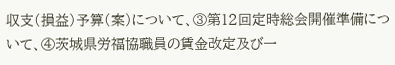収支(損益)予算(案)について、③第12回定時総会開催準備について、④茨城県労福協職員の賃金改定及び一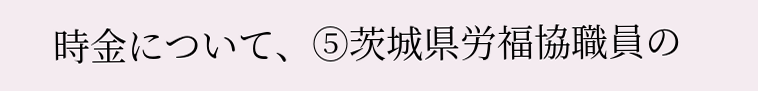時金について、⑤茨城県労福協職員の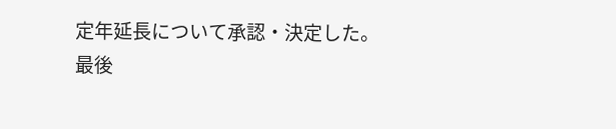定年延長について承認・決定した。
最後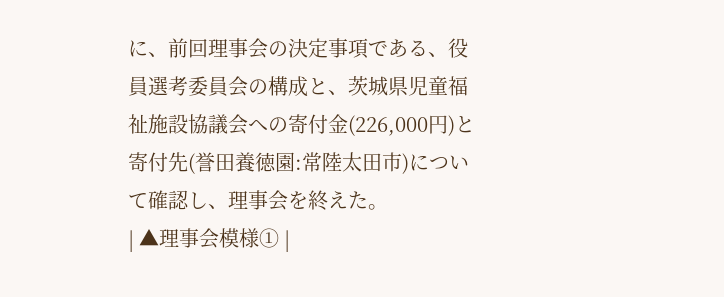に、前回理事会の決定事項である、役員選考委員会の構成と、茨城県児童福祉施設協議会への寄付金(226,000円)と寄付先(誉田養徳園:常陸太田市)について確認し、理事会を終えた。
| ▲理事会模様① |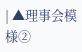| ▲理事会模様②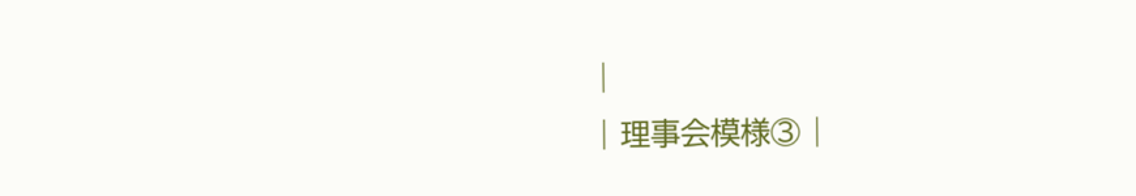|
| 理事会模様③ |